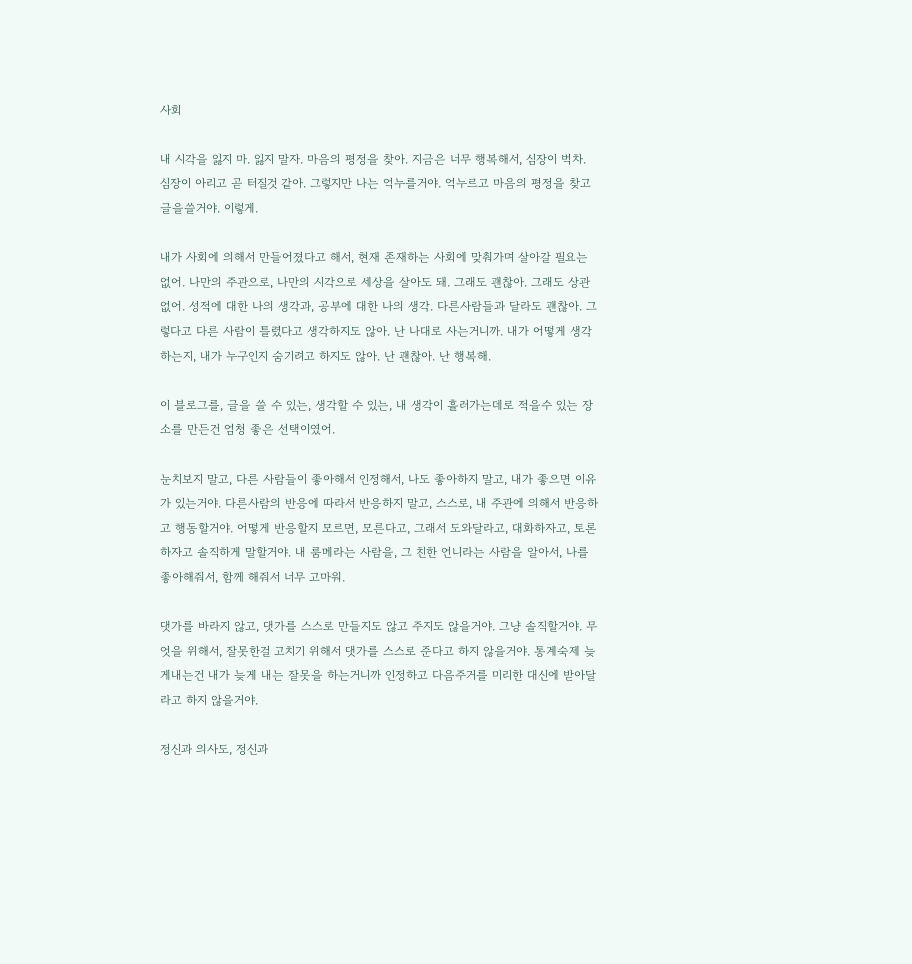사회

내 시각을 잃지 마. 잃지 말자. 마음의 평정을 찾아. 지금은 너무 행복해서, 심장이 벅차. 심장이 아리고 곧 터질것 같아. 그렇지만 나는 억누를거야. 억누르고 마음의 평정을 찾고 글을쓸거야. 이렇게.

내가 사회에 의해서 만들어졌다고 해서, 현재 존재하는 사회에 맞춰가며 살아갈 필요는 없어. 나만의 주관으로, 나만의 시각으로 세상을 살아도 돼. 그래도 괜찮아. 그래도 상관없어. 성적에 대한 나의 생각과, 공부에 대한 나의 생각. 다른사람들과 달라도 괜찮아. 그렇다고 다른 사람이 틀렸다고 생각하지도 않아. 난 나대로 사는거니까. 내가 어떻게 생각하는지, 내가 누구인지 숨기려고 하지도 않아. 난 괜찮아. 난 행복해.

이 블로그를, 글을 쓸 수 있는, 생각할 수 있는, 내 생각이 흘러가는데로 적을수 있는 장소를 만든건 엄청 좋은 선택이였어.

눈치보지 말고, 다른 사람들이 좋아해서 인정해서, 나도 좋아하지 말고, 내가 좋으면 이유가 있는거야. 다른사람의 반응에 따라서 반응하지 말고, 스스로, 내 주관에 의해서 반응하고 행동할거야. 어떻게 반응할지 모르면, 모른다고, 그래서 도와달라고, 대화하자고, 토론하자고 솔직하게 말할거야. 내 룸메라는 사람을, 그 친한 언니라는 사람을 알아서, 나를 좋아해줘서, 함께 해줘서 너무 고마워.

댓가를 바라지 않고, 댓가를 스스로 만들지도 않고 주지도 않을거야. 그냥 솔직할거야. 무엇을 위해서, 잘못한걸 고치기 위해서 댓가를 스스로 준다고 하지 않을거야. 통계숙제 늦게내는건 내가 늦게 내는 잘못을 하는거니까 인정하고 다음주거를 미리한 대신에 받아달라고 하지 않을거야.

정신과 의사도, 정신과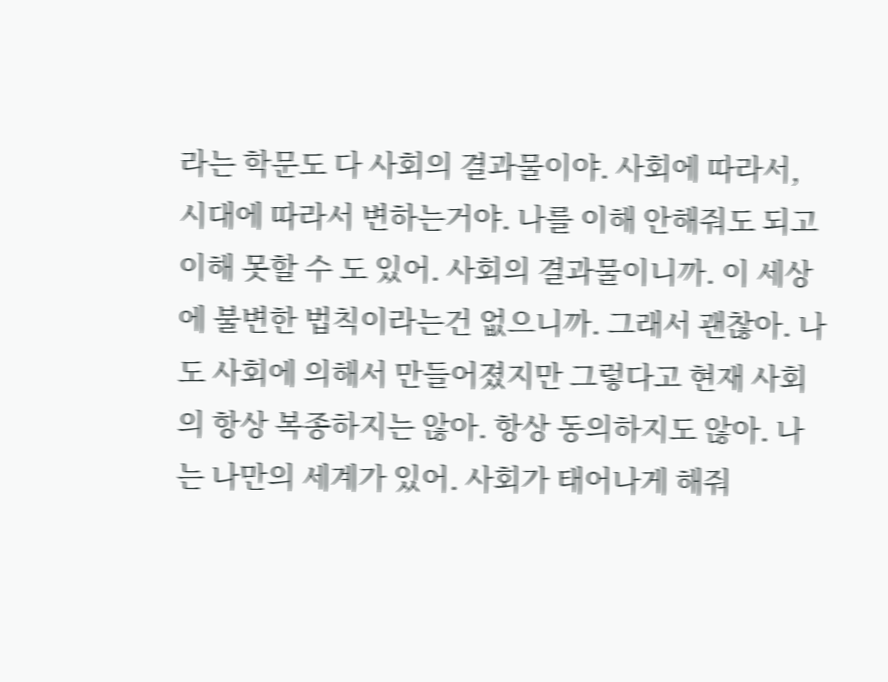라는 학문도 다 사회의 결과물이야. 사회에 따라서, 시대에 따라서 변하는거야. 나를 이해 안해줘도 되고 이해 못할 수 도 있어. 사회의 결과물이니까. 이 세상에 불변한 법칙이라는건 없으니까. 그래서 괜찮아. 나도 사회에 의해서 만들어졌지만 그렇다고 현재 사회의 항상 복종하지는 않아. 항상 동의하지도 않아. 나는 나만의 세계가 있어. 사회가 태어나게 해줘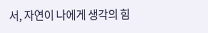서, 자연이 나에게 생각의 힘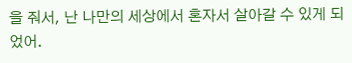을 줘서, 난 나만의 세상에서 혼자서 살아갈 수 있게 되었어.